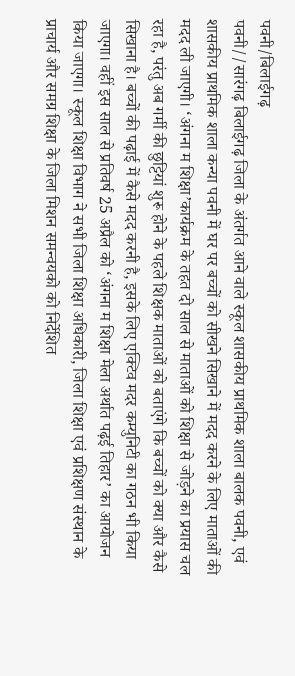पवनी/बिलाईगढ़
पवनी//सारंगढ़ बिलाईगढ़ जिला के अंतर्गत आने वाले स्कूल शासकीय प्राथमिक शाला बालक पवनी, एवं शासकीय प्राथमिक शाला कन्या पवनी में घर पर बच्चों को सीखने सिखाने में मदद करने के लिए माताओं की मदद ली जाएगी। ‘अंगना म शिक्षा’कार्यक्रम के तहत दो साल से माताओं को शिक्षा से जोड़ने का प्रयास चल रहा है, परंतु अब गर्मी की छुट्टियां शुरू होने के पहले शिक्षक माताओं को बताएंगे कि बच्चों को क्या और कैसे सिखाना है। बच्चों की पढ़ाई में कैसे मदद करनी है, इसके लिए एक्टिव मदर कम्युनिटी का गठन भी किया जाएगा। वहीं इस साल से प्रतिवर्ष 25 अप्रैल को ‘अंगना म शिक्षा मेला अर्थात पढ़ई तिहार’ का आयोजन किया जाएगा। स्कूल शिक्षा विभाग ने सभी जिला शिक्षा अधिकारी, जिला शिक्षा एवं प्रशिक्षण संस्थान के प्राचार्य और समग्र शिक्षा के जिला मिशन समन्वयको को निर्देशित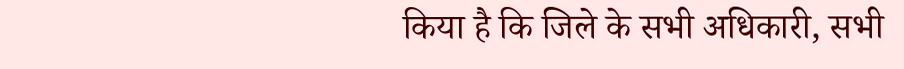किया है कि जिले के सभी अधिकारी, सभी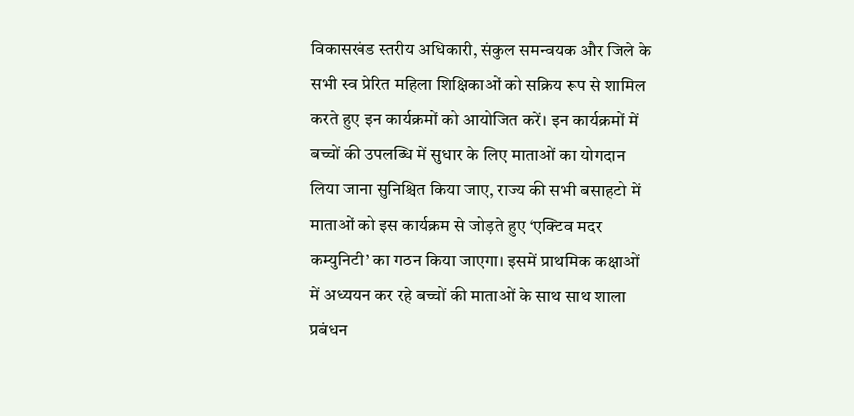विकासखंड स्तरीय अधिकारी, संकुल समन्वयक और जिले के सभी स्व प्रेरित महिला शिक्षिकाओं को सक्रिय रूप से शामिल करते हुए इन कार्यक्रमों को आयोजित करें। इन कार्यक्रमों में बच्चों की उपलब्धि में सुधार के लिए माताओं का योगदान लिया जाना सुनिश्चित किया जाए, राज्य की सभी बसाहटो में माताओं को इस कार्यक्रम से जोड़ते हुए ‘एक्टिव मदर कम्युनिटी’ का गठन किया जाएगा। इसमें प्राथमिक कक्षाओं में अध्ययन कर रहे बच्चों की माताओं के साथ साथ शाला प्रबंधन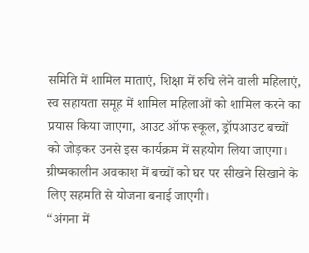समिति में शामिल माताएं, शिक्षा में रुचि लेने वाली महिलाएं, स्व सहायता समूह में शामिल महिलाओं को शामिल करने का प्रयास किया जाएगा, आउट ऑफ स्कूल, ड्रॉपआउट बच्चों को जोड़कर उनसे इस कार्यक्रम में सहयोग लिया जाएगा। ग्रीष्मकालीन अवकाश में बच्चों को घर पर सीखने सिखाने के लिए सहमति से योजना बनाई जाएगी।
“अंगना में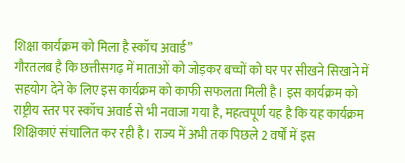शिक्षा कार्यक्रम को मिला है स्कॉच अवार्ड”
गौरतलब है कि छत्तीसगढ़ में माताओं को जोड़कर बच्चों को घर पर सीखने सिखाने में सहयोग देने के लिए इस कार्यक्रम को काफी सफलता मिली है। इस कार्यक्रम को राष्ट्रीय स्तर पर स्कॉच अवार्ड से भी नवाजा गया है, महत्वपूर्ण यह है कि यह कार्यक्रम शिक्षिकाएं संचालित कर रही है। राज्य में अभी तक पिछले 2 वर्षों में इस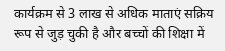कार्यक्रम से 3 लाख से अधिक माताएं सक्रिय रूप से जुड़ चुकी है और बच्चों की शिक्षा में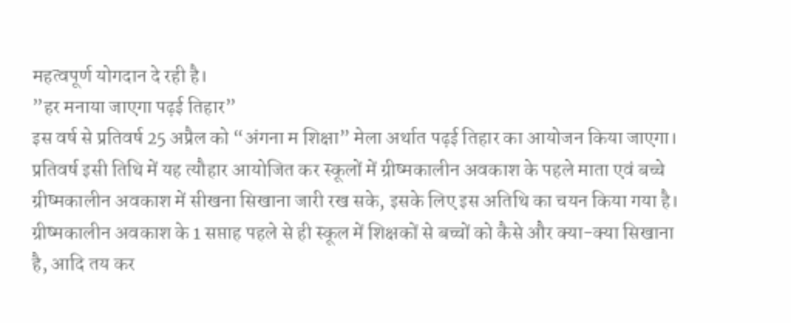महत्वपूर्ण योगदान दे रही है।
”हर मनाया जाएगा पढ़ई तिहार”
इस वर्ष से प्रतिवर्ष 25 अप्रैल को “अंगना म शिक्षा” मेला अर्थात पढ़ई तिहार का आयोजन किया जाएगा। प्रतिवर्ष इसी तिथि में यह त्यौहार आयोजित कर स्कूलों में ग्रीष्मकालीन अवकाश के पहले माता एवं बच्चे ग्रीष्मकालीन अवकाश में सीखना सिखाना जारी रख सके, इसके लिए इस अतिथि का चयन किया गया है। ग्रीष्मकालीन अवकाश के 1 सप्ताह पहले से ही स्कूल में शिक्षकों से बच्चों को कैसे और क्या-क्या सिखाना है, आदि तय कर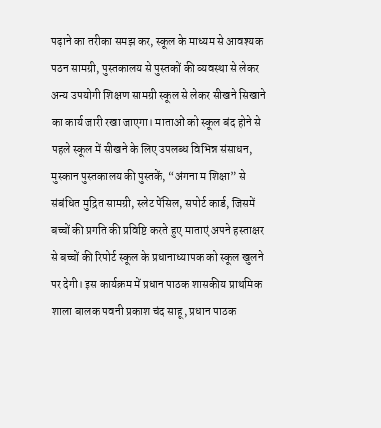पढ़ाने का तरीका समझ कर, स्कूल के माध्यम से आवश्यक पठन सामग्री, पुस्तकालय से पुस्तकों की व्यवस्था से लेकर अन्य उपयोगी शिक्षण सामग्री स्कूल से लेकर सीखने सिखाने का कार्य जारी रखा जाएगा। माताओं को स्कूल बंद होने से पहले स्कूल में सीखने के लिए उपलब्ध विभिन्न संसाधन, मुस्कान पुस्तकालय की पुस्तकें, “अंगना म शिक्षा” से संबंधित मुद्रित सामग्री, स्लेट पेंसिल, सपोर्ट कार्ड, जिसमें बच्चों की प्रगति की प्रविष्टि करते हुए माताएं अपने हस्ताक्षर से बच्चों की रिपोर्ट स्कूल के प्रधानाध्यापक को स्कूल खुलने पर देगी। इस कार्यक्रम में प्रधान पाठक शासकीय प्राथमिक शाला बालक पवनी प्रकाश चंद साहू, प्रधान पाठक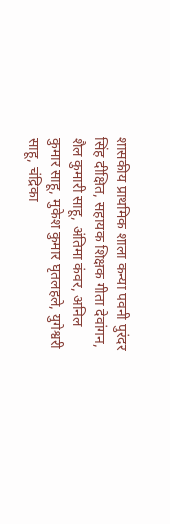शासकीय प्राथमिक शाला कन्या पवनी पुरंदर सिंह दीक्षित, सहायक शिक्षक गीता देवांगन, शैल कुमारी साहू, अंतिमा कंवर, अनिल कुमार साहू, मुकेश कुमार घृतलहले, युगेश्वरी साहू, चंद्रिका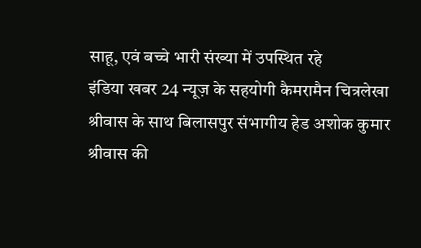साहू, एवं बच्चे भारी संख्या में उपस्थित रहे
इंडिया खबर 24 न्यूज़ के सहयोगी कैमरामैन चित्रलेखा श्रीवास के साथ बिलासपुर संभागीय हेड अशोक कुमार श्रीवास की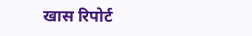खास रिपोर्ट